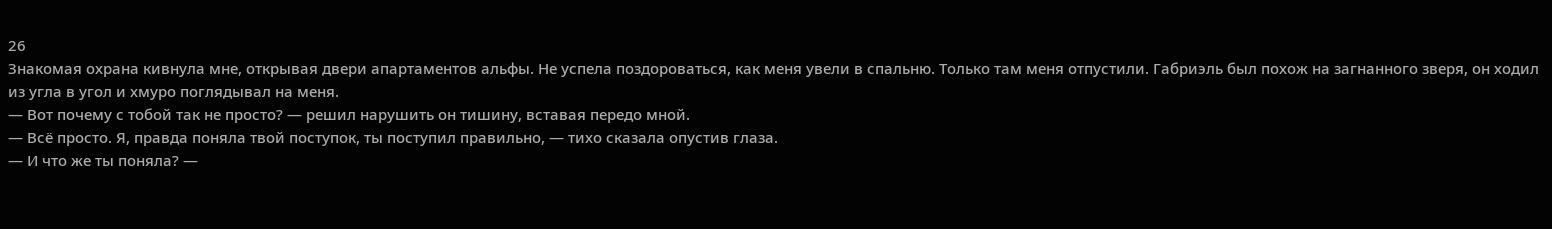26
Знакомая охрана кивнула мне, открывая двери апартаментов альфы. Не успела поздороваться, как меня увели в спальню. Только там меня отпустили. Габриэль был похож на загнанного зверя, он ходил из угла в угол и хмуро поглядывал на меня.
— Вот почему с тобой так не просто? — решил нарушить он тишину, вставая передо мной.
— Всё просто. Я, правда поняла твой поступок, ты поступил правильно, — тихо сказала опустив глаза.
— И что же ты поняла? —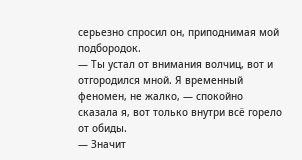серьезно спросил он, приподнимая мой подбородок.
— Ты устал от внимания волчиц, вот и отгородился мной. Я временный феномен, не жалко, — спокойно сказала я, вот только внутри всё горело от обиды.
— Значит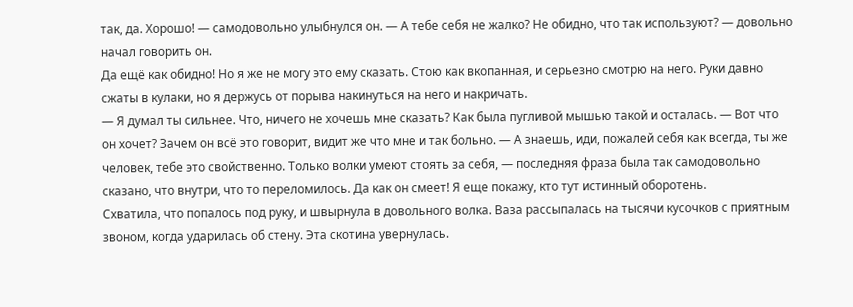так, да. Хорошо! — самодовольно улыбнулся он. — А тебе себя не жалко? Не обидно, что так используют? — довольно начал говорить он.
Да ещё как обидно! Но я же не могу это ему сказать. Стою как вкопанная, и серьезно смотрю на него. Руки давно сжаты в кулаки, но я держусь от порыва накинуться на него и накричать.
— Я думал ты сильнее. Что, ничего не хочешь мне сказать? Как была пугливой мышью такой и осталась. — Вот что он хочет? Зачем он всё это говорит, видит же что мне и так больно. — А знаешь, иди, пожалей себя как всегда, ты же человек, тебе это свойственно. Только волки умеют стоять за себя, — последняя фраза была так самодовольно сказано, что внутри, что то переломилось. Да как он смеет! Я еще покажу, кто тут истинный оборотень.
Схватила, что попалось под руку, и швырнула в довольного волка. Ваза рассыпалась на тысячи кусочков с приятным звоном, когда ударилась об стену. Эта скотина увернулась.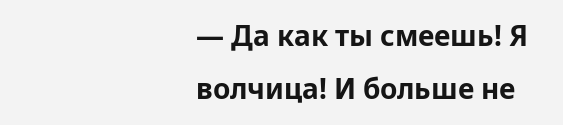— Да как ты смеешь! Я волчица! И больше не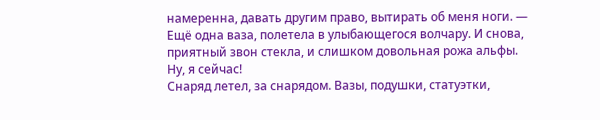намеренна, давать другим право, вытирать об меня ноги. — Ещё одна ваза, полетела в улыбающегося волчару. И снова, приятный звон стекла, и слишком довольная рожа альфы. Ну, я сейчас!
Снаряд летел, за снарядом. Вазы, подушки, статуэтки,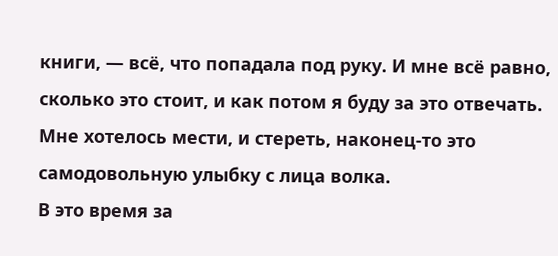книги, — всё, что попадала под руку. И мне всё равно, сколько это стоит, и как потом я буду за это отвечать. Мне хотелось мести, и стереть, наконец-то это самодовольную улыбку с лица волка.
В это время за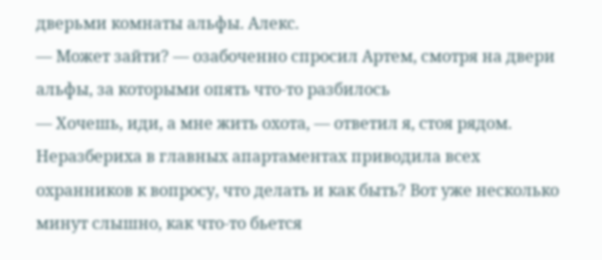дверьми комнаты альфы. Алекс.
— Может зайти? — озабоченно спросил Артем, смотря на двери альфы, за которыми опять что-то разбилось
— Хочешь, иди, а мне жить охота, — ответил я, стоя рядом.
Неразбериха в главных апартаментах приводила всех охранников к вопросу, что делать и как быть? Вот уже несколько минут слышно, как что-то бьется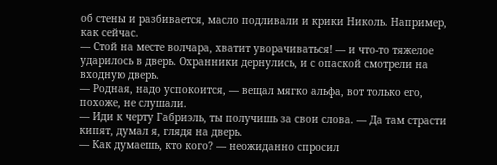об стены и разбивается, масло подливали и крики Николь. Например, как сейчас.
— Стой на месте волчара, хватит уворачиваться! — и что-то тяжелое ударилось в дверь. Охранники дернулись, и с опаской смотрели на входную дверь.
— Родная, надо успокоится, — вещал мягко альфа, вот только его, похоже, не слушали.
— Иди к черту Габриэль, ты получишь за свои слова. — Да там страсти кипят, думал я, глядя на дверь.
— Как думаешь, кто кого? — неожиданно спросил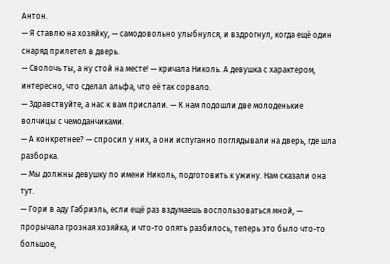Антон.
— Я ставлю на хозяйку, — самодовольно улыбнулся, и вздрогнул, когда ещё один снаряд прилетел в дверь.
— Сволочь ты, а ну стой на месте! — кричала Николь. А девушка с характером, интересно, что сделал альфа, что её так сорвало.
— Здравствуйте, а нас к вам прислали. — К нам подошли две молоденькие волчицы с чемоданчиками.
— А конкретнее? — спросил у них, а они испуганно поглядывали на дверь, где шла разборка.
— Мы должны девушку по имени Николь, подготовить к ужину. Нам сказали она тут.
— Гори в аду Габриэль, если ещё раз вздумаешь воспользоваться мной, — прорычала грозная хозяйка, и что-то опять разбилось, теперь это было что-то большое,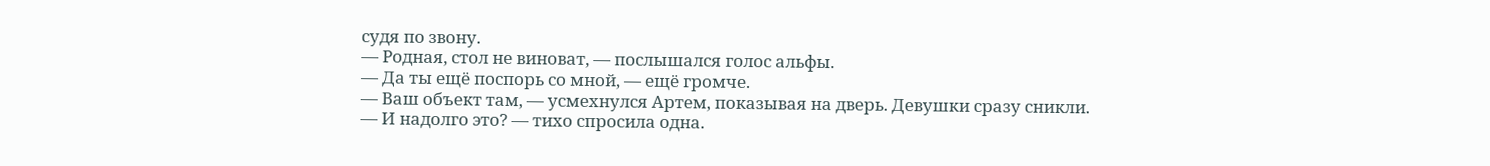судя по звону.
— Родная, стол не виноват, — послышался голос альфы.
— Да ты ещё поспорь со мной, — ещё громче.
— Ваш объект там, — усмехнулся Артем, показывая на дверь. Девушки сразу сникли.
— И надолго это? — тихо спросила одна.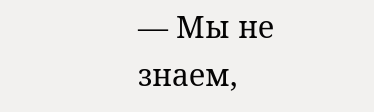— Мы не знаем,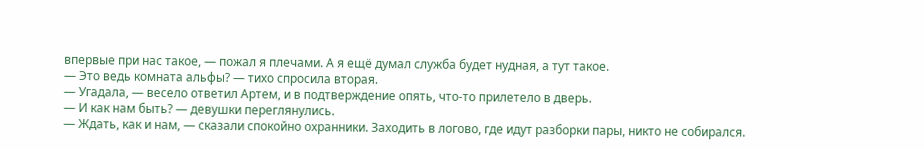впервые при нас такое, — пожал я плечами. А я ещё думал служба будет нудная, а тут такое.
— Это ведь комната альфы? — тихо спросила вторая.
— Угадала, — весело ответил Артем, и в подтверждение опять, что-то прилетело в дверь.
— И как нам быть? — девушки переглянулись.
— Ждать, как и нам, — сказали спокойно охранники. Заходить в логово, где идут разборки пары, никто не собирался.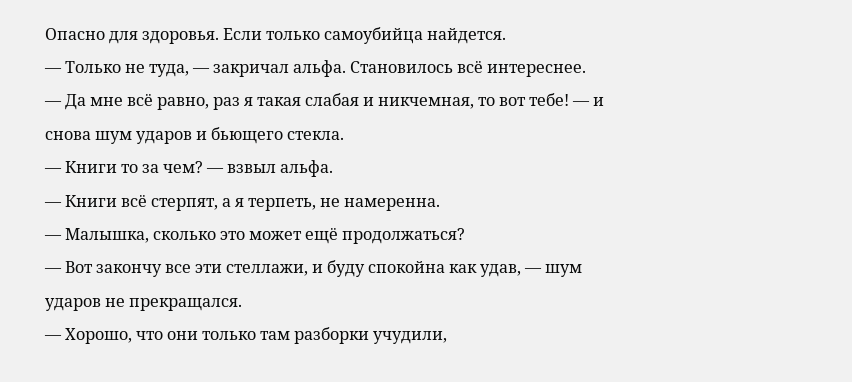Опасно для здоровья. Если только самоубийца найдется.
— Только не туда, — закричал альфа. Становилось всё интереснее.
— Да мне всё равно, раз я такая слабая и никчемная, то вот тебе! — и снова шум ударов и бьющего стекла.
— Книги то за чем? — взвыл альфа.
— Книги всё стерпят, а я терпеть, не намеренна.
— Малышка, сколько это может ещё продолжаться?
— Вот закончу все эти стеллажи, и буду спокойна как удав, — шум ударов не прекращался.
— Хорошо, что они только там разборки учудили,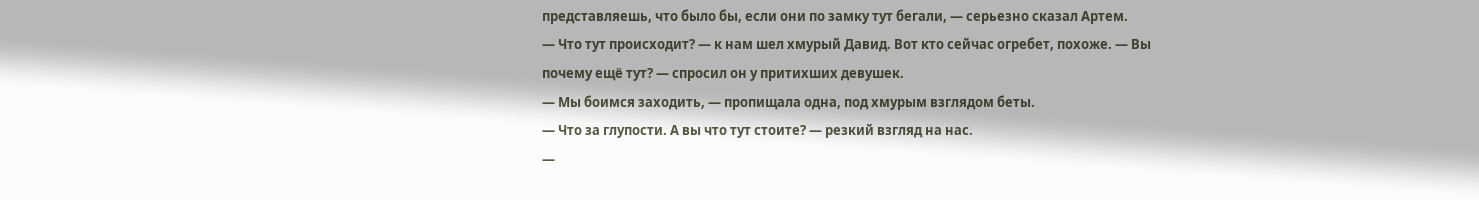представляешь, что было бы, если они по замку тут бегали, — серьезно сказал Артем.
— Что тут происходит? — к нам шел хмурый Давид. Вот кто сейчас огребет, похоже. — Вы почему ещё тут? — спросил он у притихших девушек.
— Мы боимся заходить, — пропищала одна, под хмурым взглядом беты.
— Что за глупости. А вы что тут стоите? — резкий взгляд на нас.
—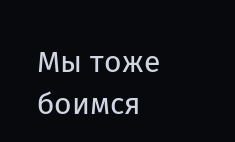Мы тоже боимся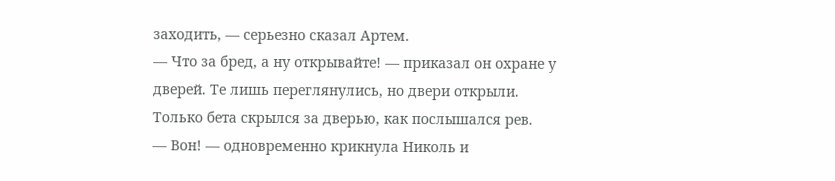заходить, — серьезно сказал Артем.
— Что за бред, а ну открывайте! — приказал он охране у дверей. Те лишь переглянулись, но двери открыли.
Только бета скрылся за дверью, как послышался рев.
— Вон! — одновременно крикнула Николь и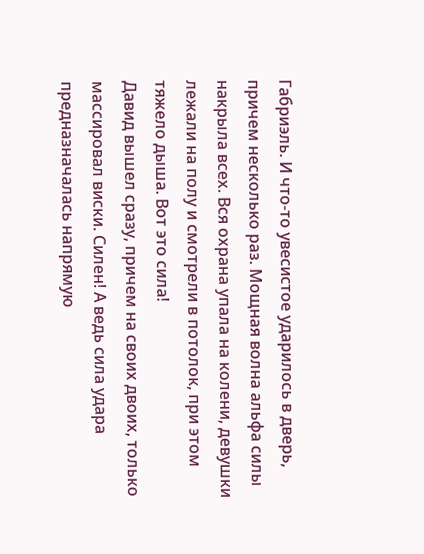Габриэль. И что-то увесистое ударилось в дверь, причем несколько раз. Мощная волна альфа силы накрыла всех. Вся охрана упала на колени, девушки лежали на полу и смотрели в потолок, при этом тяжело дыша. Вот это сила!
Давид вышел сразу, причем на своих двоих, только массировал виски. Силен! А ведь сила удара предназначалась напрямую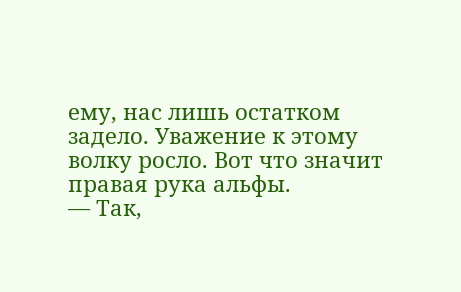ему, нас лишь остатком задело. Уважение к этому волку росло. Вот что значит правая рука альфы.
— Так,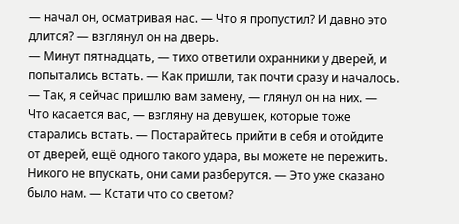— начал он, осматривая нас. — Что я пропустил? И давно это длится? — взглянул он на дверь.
— Минут пятнадцать, — тихо ответили охранники у дверей, и попытались встать. — Как пришли, так почти сразу и началось.
— Так, я сейчас пришлю вам замену, — глянул он на них. — Что касается вас, — взгляну на девушек, которые тоже старались встать. — Постарайтесь прийти в себя и отойдите от дверей, ещё одного такого удара, вы можете не пережить. Никого не впускать, они сами разберутся. — Это уже сказано было нам. — Кстати что со светом?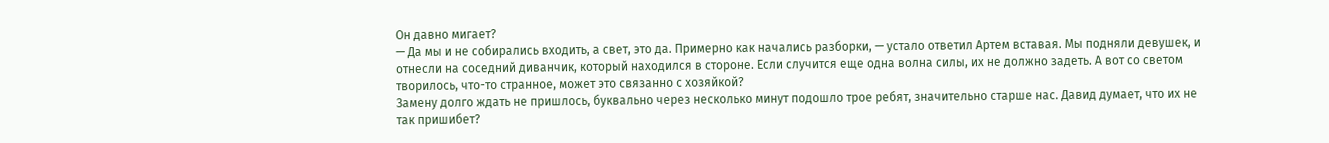Он давно мигает?
— Да мы и не собирались входить, а свет, это да. Примерно как начались разборки, — устало ответил Артем вставая. Мы подняли девушек, и отнесли на соседний диванчик, который находился в стороне. Если случится еще одна волна силы, их не должно задеть. А вот со светом творилось, что-то странное, может это связанно с хозяйкой?
Замену долго ждать не пришлось, буквально через несколько минут подошло трое ребят, значительно старше нас. Давид думает, что их не так пришибет?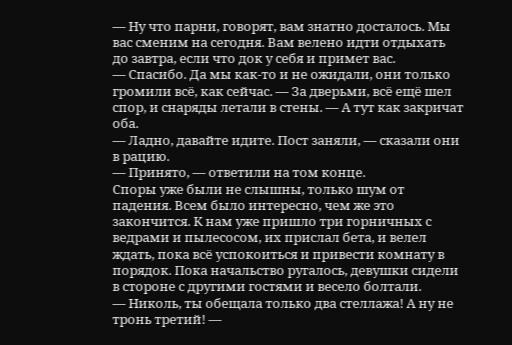— Ну что парни, говорят, вам знатно досталось. Мы вас сменим на сегодня. Вам велено идти отдыхать до завтра, если что док у себя и примет вас.
— Спасибо. Да мы как-то и не ожидали, они только громили всё, как сейчас. — За дверьми, всё ещё шел спор, и снаряды летали в стены. — А тут как закричат оба.
— Ладно, давайте идите. Пост заняли, — сказали они в рацию.
— Принято, — ответили на том конце.
Споры уже были не слышны, только шум от падения. Всем было интересно, чем же это закончится. К нам уже пришло три горничных с ведрами и пылесосом, их прислал бета, и велел ждать, пока всё успокоиться и привести комнату в порядок. Пока начальство ругалось, девушки сидели в стороне с другими гостями и весело болтали.
— Николь, ты обещала только два стеллажа! А ну не тронь третий! —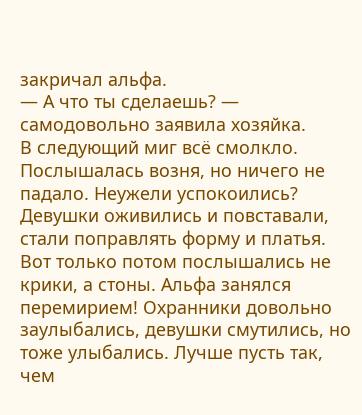закричал альфа.
— А что ты сделаешь? — самодовольно заявила хозяйка.
В следующий миг всё смолкло. Послышалась возня, но ничего не падало. Неужели успокоились? Девушки оживились и повставали, стали поправлять форму и платья. Вот только потом послышались не крики, а стоны. Альфа занялся перемирием! Охранники довольно заулыбались, девушки смутились, но тоже улыбались. Лучше пусть так, чем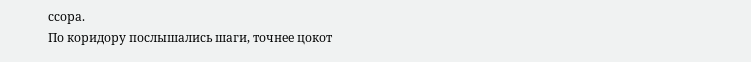ссора.
По коридору послышались шаги, точнее цокот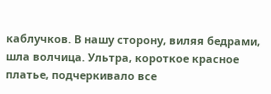каблучков. В нашу сторону, виляя бедрами, шла волчица. Ультра, короткое красное платье, подчеркивало все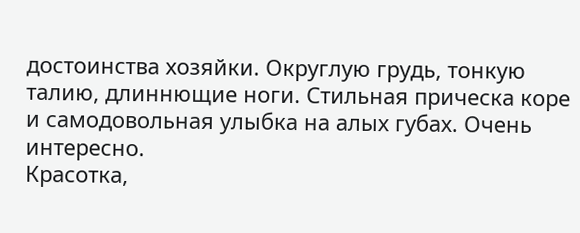достоинства хозяйки. Округлую грудь, тонкую талию, длиннющие ноги. Стильная прическа коре и самодовольная улыбка на алых губах. Очень интересно.
Красотка,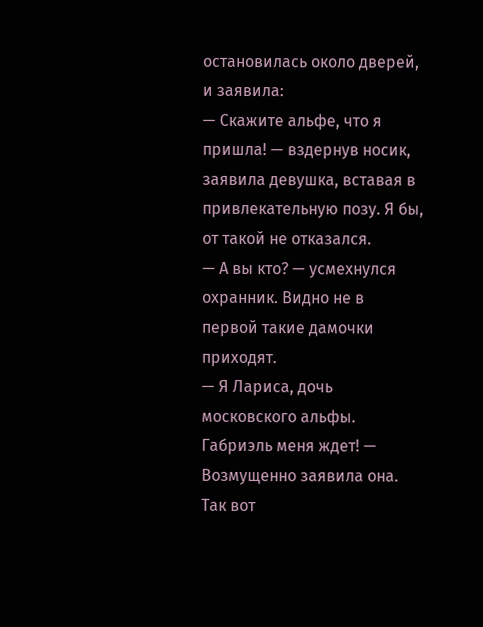остановилась около дверей, и заявила:
— Скажите альфе, что я пришла! — вздернув носик, заявила девушка, вставая в привлекательную позу. Я бы, от такой не отказался.
— А вы кто? — усмехнулся охранник. Видно не в первой такие дамочки приходят.
— Я Лариса, дочь московского альфы. Габриэль меня ждет! — Возмущенно заявила она.
Так вот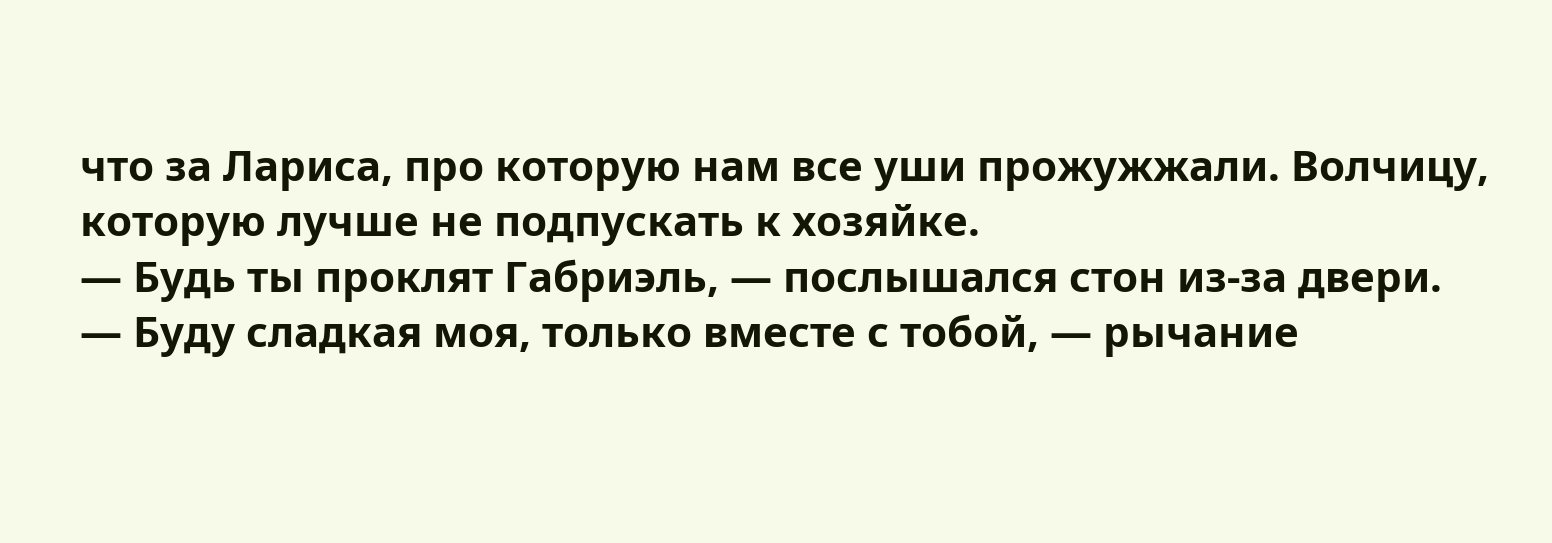что за Лариса, про которую нам все уши прожужжали. Волчицу, которую лучше не подпускать к хозяйке.
— Будь ты проклят Габриэль, — послышался стон из-за двери.
— Буду сладкая моя, только вместе с тобой, — рычание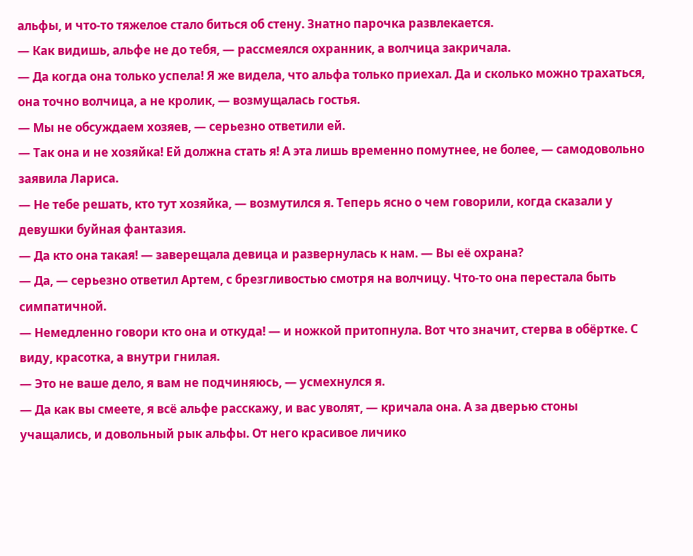альфы, и что-то тяжелое стало биться об стену. Знатно парочка развлекается.
— Как видишь, альфе не до тебя, — рассмеялся охранник, а волчица закричала.
— Да когда она только успела! Я же видела, что альфа только приехал. Да и сколько можно трахаться, она точно волчица, а не кролик, — возмущалась гостья.
— Мы не обсуждаем хозяев, — серьезно ответили ей.
— Так она и не хозяйка! Ей должна стать я! А эта лишь временно помутнее, не более, — самодовольно заявила Лариса.
— Не тебе решать, кто тут хозяйка, — возмутился я. Теперь ясно о чем говорили, когда сказали у девушки буйная фантазия.
— Да кто она такая! — заверещала девица и развернулась к нам. — Вы её охрана?
— Да, — серьезно ответил Артем, с брезгливостью смотря на волчицу. Что-то она перестала быть симпатичной.
— Немедленно говори кто она и откуда! — и ножкой притопнула. Вот что значит, стерва в обёртке. С виду, красотка, а внутри гнилая.
— Это не ваше дело, я вам не подчиняюсь, — усмехнулся я.
— Да как вы смеете, я всё альфе расскажу, и вас уволят, — кричала она. А за дверью стоны учащались, и довольный рык альфы. От него красивое личико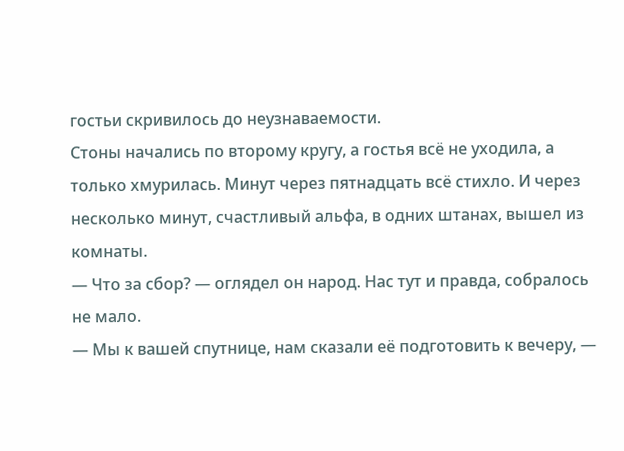гостьи скривилось до неузнаваемости.
Стоны начались по второму кругу, а гостья всё не уходила, а только хмурилась. Минут через пятнадцать всё стихло. И через несколько минут, счастливый альфа, в одних штанах, вышел из комнаты.
— Что за сбор? — оглядел он народ. Нас тут и правда, собралось не мало.
— Мы к вашей спутнице, нам сказали её подготовить к вечеру, —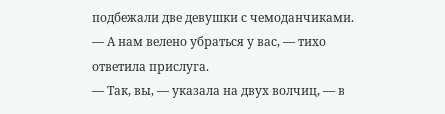подбежали две девушки с чемоданчиками.
— А нам велено убраться у вас, — тихо ответила прислуга.
— Так, вы, — указала на двух волчиц, — в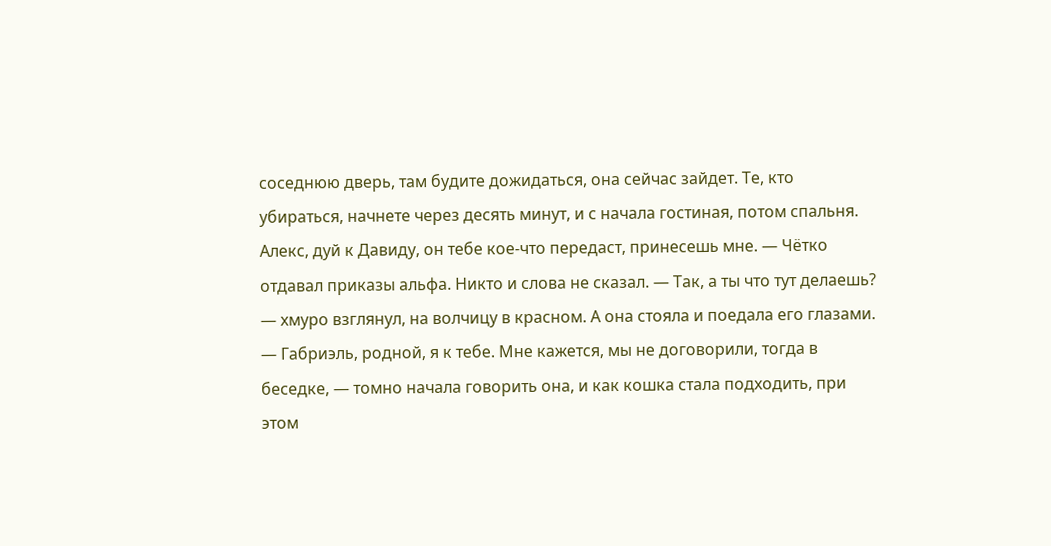соседнюю дверь, там будите дожидаться, она сейчас зайдет. Те, кто убираться, начнете через десять минут, и с начала гостиная, потом спальня. Алекс, дуй к Давиду, он тебе кое-что передаст, принесешь мне. — Чётко отдавал приказы альфа. Никто и слова не сказал. — Так, а ты что тут делаешь? — хмуро взглянул, на волчицу в красном. А она стояла и поедала его глазами.
— Габриэль, родной, я к тебе. Мне кажется, мы не договорили, тогда в беседке, — томно начала говорить она, и как кошка стала подходить, при этом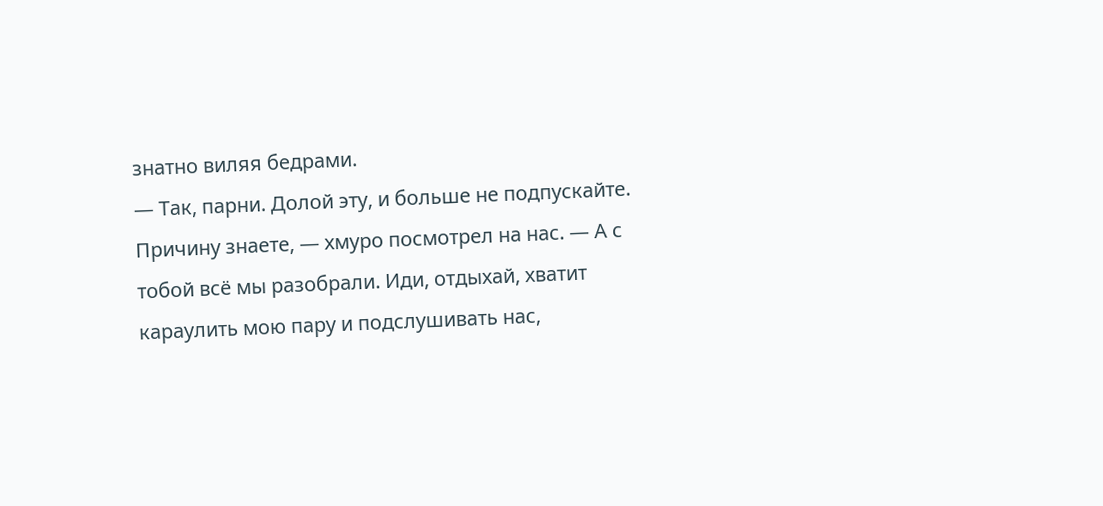знатно виляя бедрами.
— Так, парни. Долой эту, и больше не подпускайте. Причину знаете, — хмуро посмотрел на нас. — А с тобой всё мы разобрали. Иди, отдыхай, хватит караулить мою пару и подслушивать нас,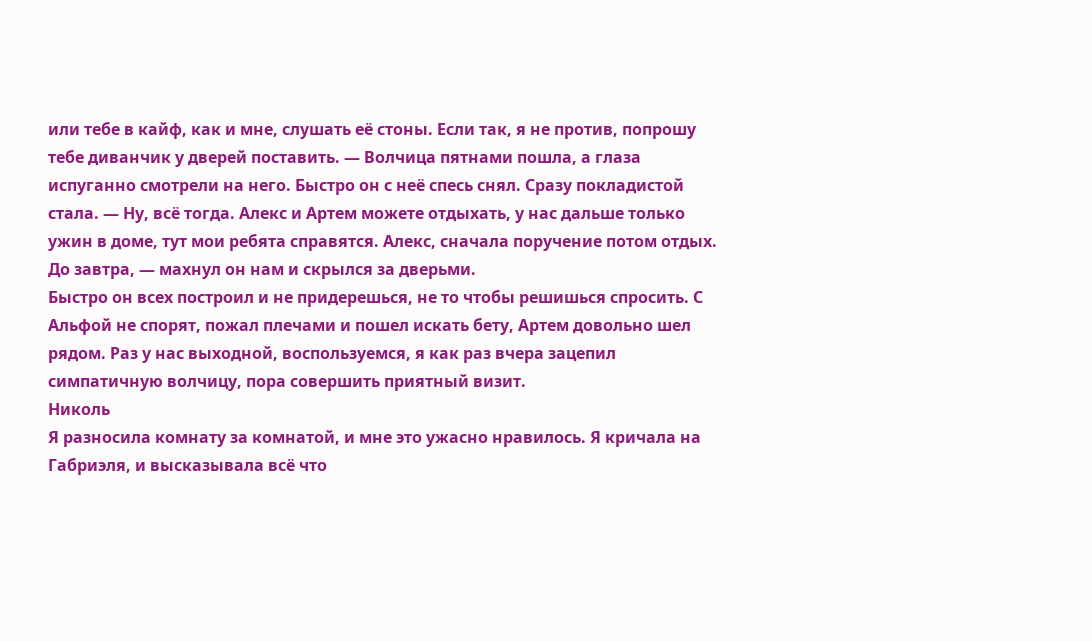или тебе в кайф, как и мне, слушать её стоны. Если так, я не против, попрошу тебе диванчик у дверей поставить. — Волчица пятнами пошла, а глаза испуганно смотрели на него. Быстро он с неё спесь снял. Сразу покладистой стала. — Ну, всё тогда. Алекс и Артем можете отдыхать, у нас дальше только ужин в доме, тут мои ребята справятся. Алекс, сначала поручение потом отдых. До завтра, — махнул он нам и скрылся за дверьми.
Быстро он всех построил и не придерешься, не то чтобы решишься спросить. С Альфой не спорят, пожал плечами и пошел искать бету, Артем довольно шел рядом. Раз у нас выходной, воспользуемся, я как раз вчера зацепил симпатичную волчицу, пора совершить приятный визит.
Николь
Я разносила комнату за комнатой, и мне это ужасно нравилось. Я кричала на Габриэля, и высказывала всё что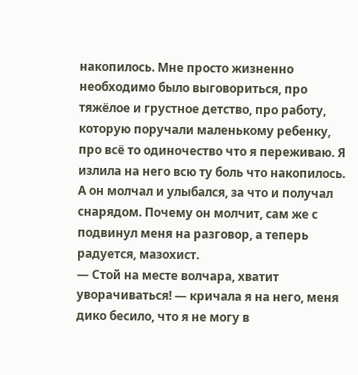накопилось. Мне просто жизненно необходимо было выговориться, про тяжёлое и грустное детство, про работу, которую поручали маленькому ребенку, про всё то одиночество что я переживаю. Я излила на него всю ту боль что накопилось. А он молчал и улыбался, за что и получал снарядом. Почему он молчит, сам же с подвинул меня на разговор, а теперь радуется, мазохист.
— Стой на месте волчара, хватит уворачиваться! — кричала я на него, меня дико бесило, что я не могу в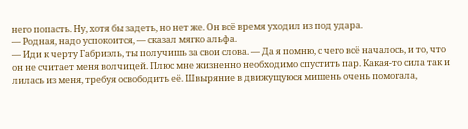него попасть. Ну, хотя бы задеть, но нет же. Он всё время уходил из под удара.
— Родная, надо успокоится, — сказал мягко альфа.
— Иди к черту Габриэль, ты получишь за свои слова. — Да я помню, с чего всё началось, и то, что он не считает меня волчицей. Плюс мне жизненно необходимо спустить пар. Какая-то сила так и лилась из меня, требуя освободить её. Швыряние в движущуюся мишень очень помогала,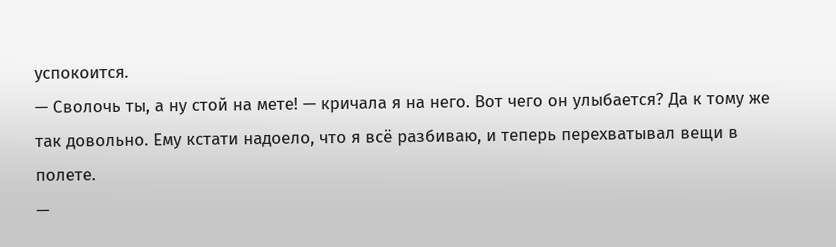успокоится.
— Сволочь ты, а ну стой на мете! — кричала я на него. Вот чего он улыбается? Да к тому же так довольно. Ему кстати надоело, что я всё разбиваю, и теперь перехватывал вещи в полете.
—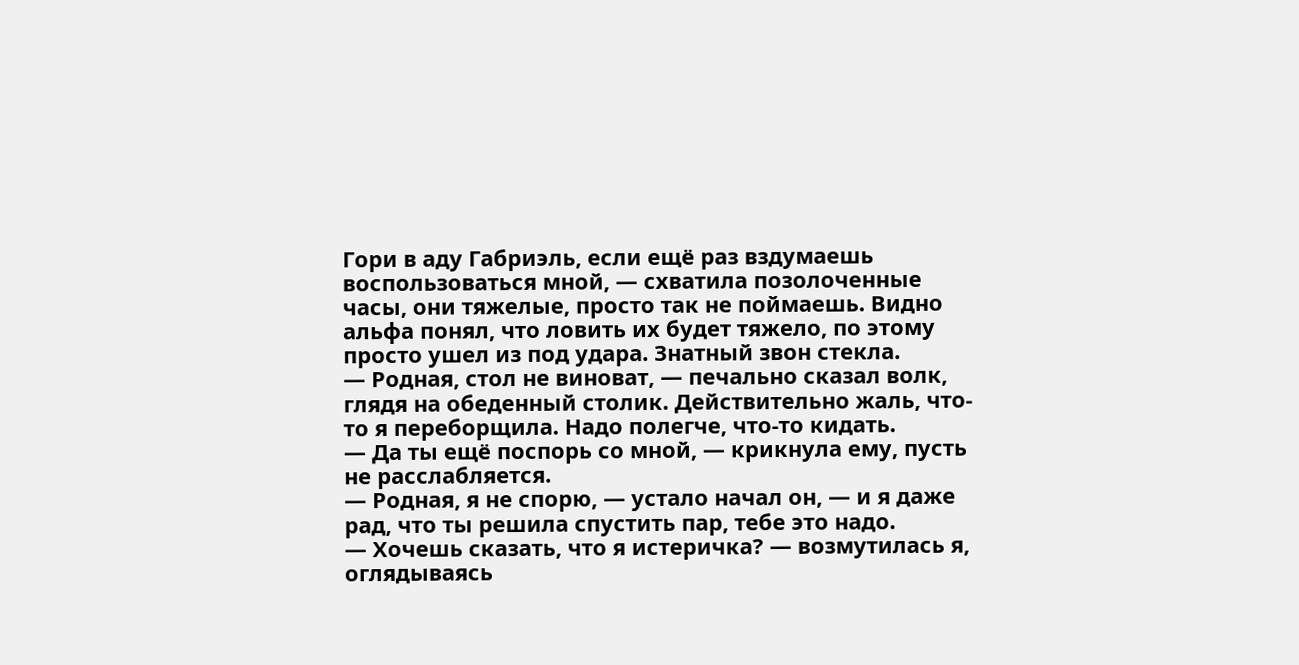Гори в аду Габриэль, если ещё раз вздумаешь воспользоваться мной, — схватила позолоченные часы, они тяжелые, просто так не поймаешь. Видно альфа понял, что ловить их будет тяжело, по этому просто ушел из под удара. Знатный звон стекла.
— Родная, стол не виноват, — печально сказал волк, глядя на обеденный столик. Действительно жаль, что-то я переборщила. Надо полегче, что-то кидать.
— Да ты ещё поспорь со мной, — крикнула ему, пусть не расслабляется.
— Родная, я не спорю, — устало начал он, — и я даже рад, что ты решила спустить пар, тебе это надо.
— Хочешь сказать, что я истеричка? — возмутилась я, оглядываясь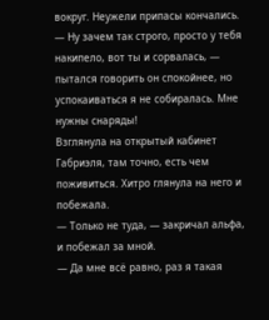вокруг. Неужели припасы кончались.
— Ну зачем так строго, просто у тебя накипело, вот ты и сорвалась, — пытался говорить он спокойнее, но успокаиваться я не собиралась. Мне нужны снаряды!
Взглянула на открытый кабинет Габриэля, там точно, есть чем поживиться. Хитро глянула на него и побежала.
— Только не туда, — закричал альфа, и побежал за мной.
— Да мне всё равно, раз я такая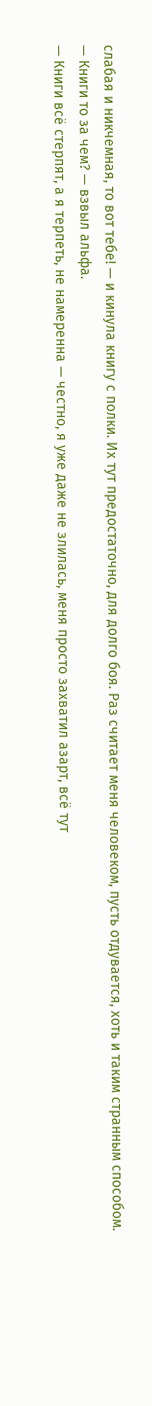слабая и никчемная, то вот тебе! — и кинула книгу с полки. Их тут предостаточно, для долго боя. Раз считает меня человеком, пусть отдувается, хоть и таким странным способом.
— Книги то за чем? — взвыл альфа.
— Книги всё стерпят, а я терпеть, не намеренна — честно, я уже даже не злилась, меня просто захватил азарт, всё тут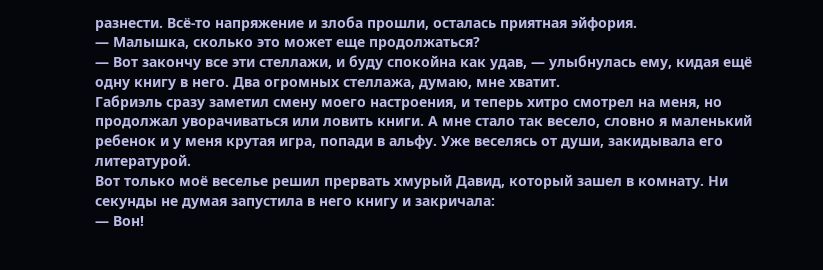разнести. Всё-то напряжение и злоба прошли, осталась приятная эйфория.
— Малышка, сколько это может еще продолжаться?
— Вот закончу все эти стеллажи, и буду спокойна как удав, — улыбнулась ему, кидая ещё одну книгу в него. Два огромных стеллажа, думаю, мне хватит.
Габриэль сразу заметил смену моего настроения, и теперь хитро смотрел на меня, но продолжал уворачиваться или ловить книги. А мне стало так весело, словно я маленький ребенок и у меня крутая игра, попади в альфу. Уже веселясь от души, закидывала его литературой.
Вот только моё веселье решил прервать хмурый Давид, который зашел в комнату. Ни секунды не думая запустила в него книгу и закричала:
— Вон!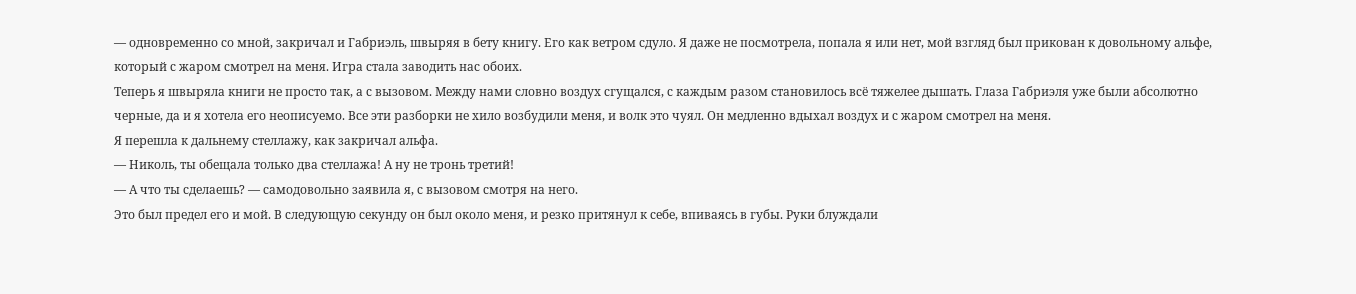— одновременно со мной, закричал и Габриэль, швыряя в бету книгу. Его как ветром сдуло. Я даже не посмотрела, попала я или нет, мой взгляд был прикован к довольному альфе, который с жаром смотрел на меня. Игра стала заводить нас обоих.
Теперь я швыряла книги не просто так, а с вызовом. Между нами словно воздух сгущался, с каждым разом становилось всё тяжелее дышать. Глаза Габриэля уже были абсолютно черные, да и я хотела его неописуемо. Все эти разборки не хило возбудили меня, и волк это чуял. Он медленно вдыхал воздух и с жаром смотрел на меня.
Я перешла к дальнему стеллажу, как закричал альфа.
— Николь, ты обещала только два стеллажа! А ну не тронь третий!
— А что ты сделаешь? — самодовольно заявила я, с вызовом смотря на него.
Это был предел его и мой. В следующую секунду он был около меня, и резко притянул к себе, впиваясь в губы. Руки блуждали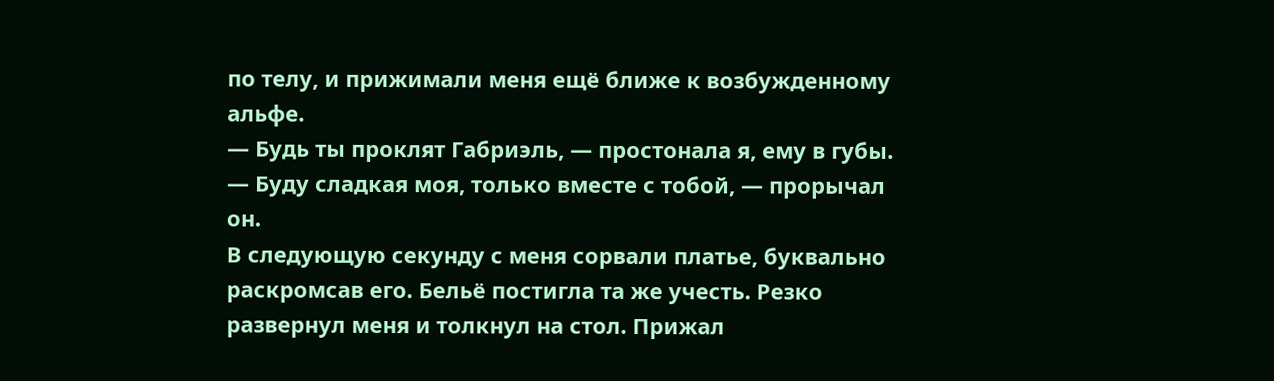по телу, и прижимали меня ещё ближе к возбужденному альфе.
— Будь ты проклят Габриэль, — простонала я, ему в губы.
— Буду сладкая моя, только вместе с тобой, — прорычал он.
В следующую секунду с меня сорвали платье, буквально раскромсав его. Бельё постигла та же учесть. Резко развернул меня и толкнул на стол. Прижал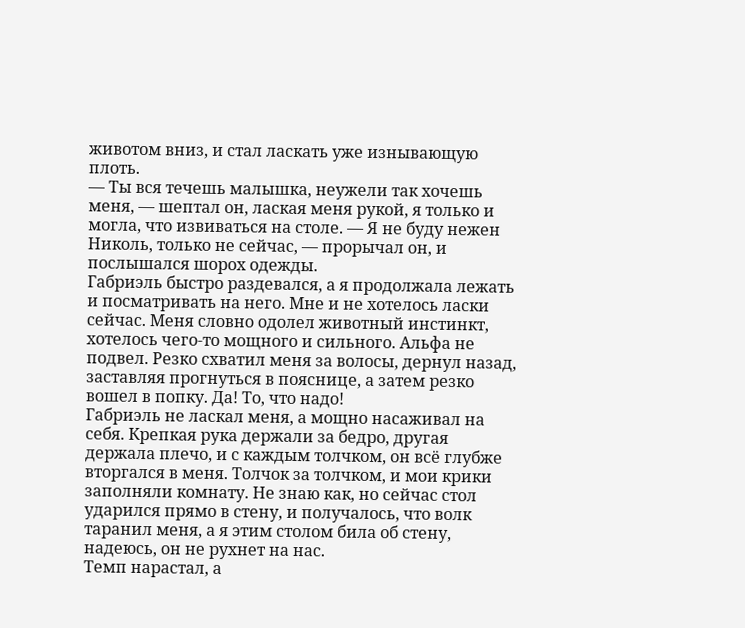животом вниз, и стал ласкать уже изнывающую плоть.
— Ты вся течешь малышка, неужели так хочешь меня, — шептал он, лаская меня рукой, я только и могла, что извиваться на столе. — Я не буду нежен Николь, только не сейчас, — прорычал он, и послышался шорох одежды.
Габриэль быстро раздевался, а я продолжала лежать и посматривать на него. Мне и не хотелось ласки сейчас. Меня словно одолел животный инстинкт, хотелось чего-то мощного и сильного. Альфа не подвел. Резко схватил меня за волосы, дернул назад, заставляя прогнуться в пояснице, а затем резко вошел в попку. Да! То, что надо!
Габриэль не ласкал меня, а мощно насаживал на себя. Крепкая рука держали за бедро, другая держала плечо, и с каждым толчком, он всё глубже вторгался в меня. Толчок за толчком, и мои крики заполняли комнату. Не знаю как, но сейчас стол ударился прямо в стену, и получалось, что волк таранил меня, а я этим столом била об стену, надеюсь, он не рухнет на нас.
Темп нарастал, а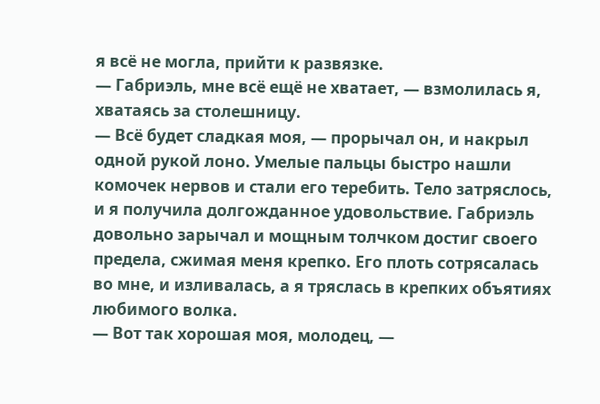я всё не могла, прийти к развязке.
— Габриэль, мне всё ещё не хватает, — взмолилась я, хватаясь за столешницу.
— Всё будет сладкая моя, — прорычал он, и накрыл одной рукой лоно. Умелые пальцы быстро нашли комочек нервов и стали его теребить. Тело затряслось, и я получила долгожданное удовольствие. Габриэль довольно зарычал и мощным толчком достиг своего предела, сжимая меня крепко. Его плоть сотрясалась во мне, и изливалась, а я тряслась в крепких объятиях любимого волка.
— Вот так хорошая моя, молодец, —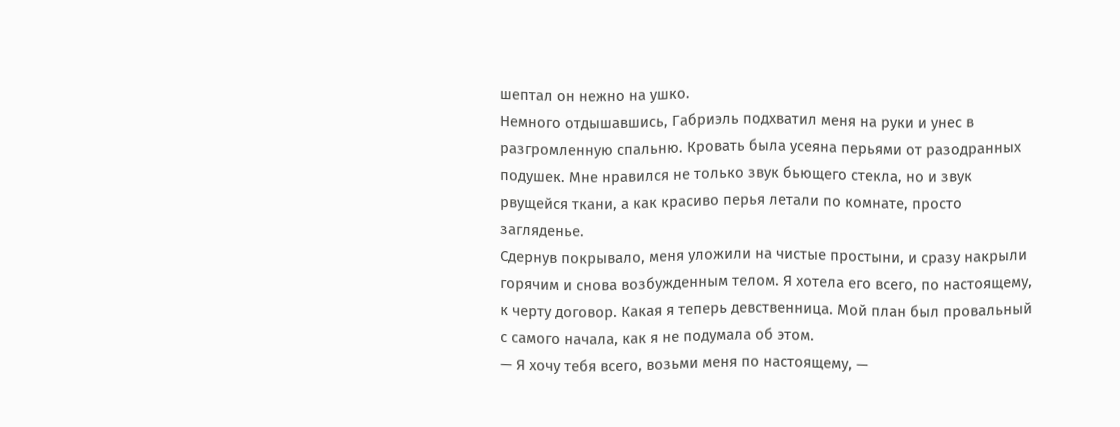шептал он нежно на ушко.
Немного отдышавшись, Габриэль подхватил меня на руки и унес в разгромленную спальню. Кровать была усеяна перьями от разодранных подушек. Мне нравился не только звук бьющего стекла, но и звук рвущейся ткани, а как красиво перья летали по комнате, просто загляденье.
Сдернув покрывало, меня уложили на чистые простыни, и сразу накрыли горячим и снова возбужденным телом. Я хотела его всего, по настоящему, к черту договор. Какая я теперь девственница. Мой план был провальный с самого начала, как я не подумала об этом.
— Я хочу тебя всего, возьми меня по настоящему, —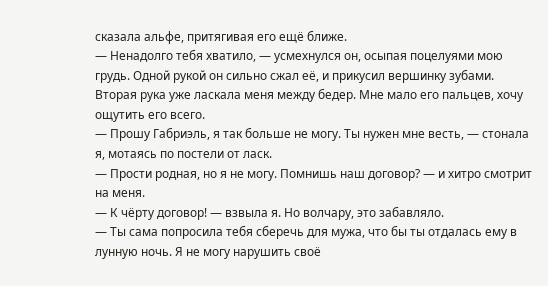сказала альфе, притягивая его ещё ближе.
— Ненадолго тебя хватило, — усмехнулся он, осыпая поцелуями мою грудь. Одной рукой он сильно сжал её, и прикусил вершинку зубами. Вторая рука уже ласкала меня между бедер. Мне мало его пальцев, хочу ощутить его всего.
— Прошу Габриэль, я так больше не могу. Ты нужен мне весть, — стонала я, мотаясь по постели от ласк.
— Прости родная, но я не могу. Помнишь наш договор? — и хитро смотрит на меня.
— К чёрту договор! — взвыла я. Но волчару, это забавляло.
— Ты сама попросила тебя сберечь для мужа, что бы ты отдалась ему в лунную ночь. Я не могу нарушить своё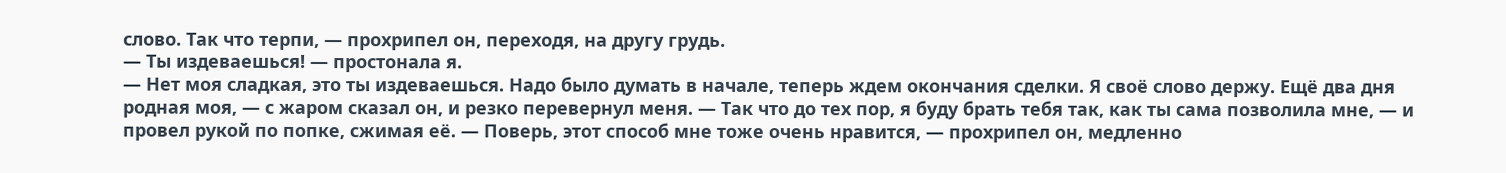слово. Так что терпи, — прохрипел он, переходя, на другу грудь.
— Ты издеваешься! — простонала я.
— Нет моя сладкая, это ты издеваешься. Надо было думать в начале, теперь ждем окончания сделки. Я своё слово держу. Ещё два дня родная моя, — с жаром сказал он, и резко перевернул меня. — Так что до тех пор, я буду брать тебя так, как ты сама позволила мне, — и провел рукой по попке, сжимая её. — Поверь, этот способ мне тоже очень нравится, — прохрипел он, медленно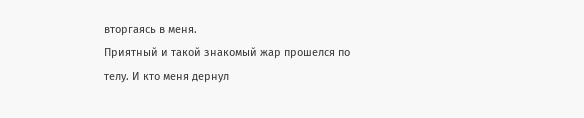вторгаясь в меня.
Приятный и такой знакомый жар прошелся по телу. И кто меня дернул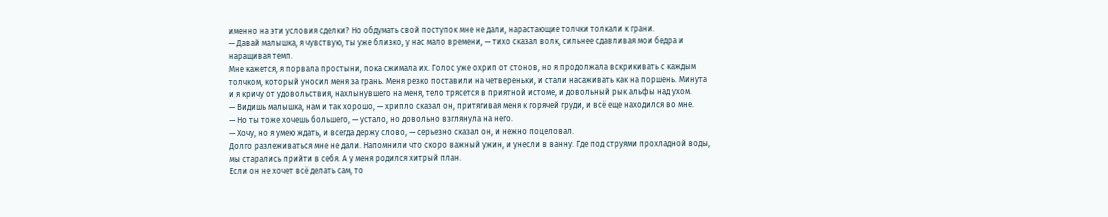именно на эти условия сделки? Но обдумать свой поступок мне не дали, нарастающие толчки толкали к грани.
— Давай малышка, я чувствую, ты уже близко, у нас мало времени, — тихо сказал волк, сильнее сдавливая мои бедра и наращивая темп.
Мне кажется, я порвала простыни, пока сжимала их. Голос уже охрип от стонов, но я продолжала вскрикивать с каждым толчком, который уносил меня за грань. Меня резко поставили на четвереньки, и стали насаживать как на поршень. Минута и я кричу от удовольствия, нахлынувшего на меня, тело трясется в приятной истоме, и довольный рык альфы над ухом.
— Видишь малышка, нам и так хорошо, — хрипло сказал он, притягивая меня к горячей груди, и всё еще находился во мне.
— Но ты тоже хочешь большего, — устало, но довольно взглянула на него.
— Хочу, но я умею ждать, и всегда держу слово, — серьезно сказал он, и нежно поцеловал.
Долго разлеживаться мне не дали. Напомнили что скоро важный ужин, и унесли в ванну. Где под струями прохладной воды, мы старались прийти в себя. А у меня родился хитрый план.
Если он не хочет всё делать сам, то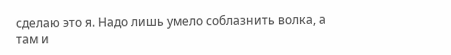сделаю это я. Надо лишь умело соблазнить волка, а там и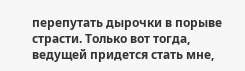перепутать дырочки в порыве страсти. Только вот тогда, ведущей придется стать мне,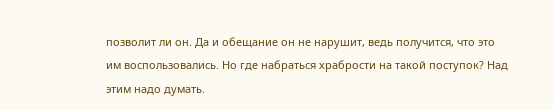позволит ли он. Да и обещание он не нарушит, ведь получится, что это им воспользовались. Но где набраться храбрости на такой поступок? Над этим надо думать.